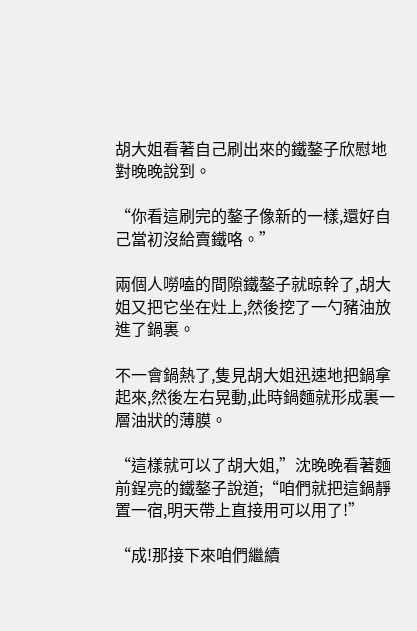胡大姐看著自己刷出來的鐵鏊子欣慰地對晚晚說到。

“你看這刷完的鏊子像新的一樣,還好自己當初沒給賣鐵咯。”

兩個人嘮嗑的間隙鐵鏊子就晾幹了,胡大姐又把它坐在灶上,然後挖了一勺豬油放進了鍋裏。

不一會鍋熱了,隻見胡大姐迅速地把鍋拿起來,然後左右晃動,此時鍋麵就形成裏一層油狀的薄膜。

“這樣就可以了胡大姐,”沈晚晚看著麵前鋥亮的鐵鏊子說道;“咱們就把這鍋靜置一宿,明天帶上直接用可以用了!”

“成!那接下來咱們繼續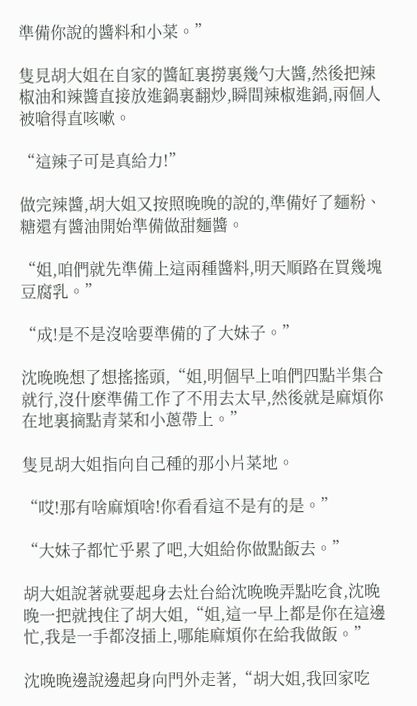準備你說的醬料和小菜。”

隻見胡大姐在自家的醬缸裏撈裏幾勺大醬,然後把辣椒油和辣醬直接放進鍋裏翻炒,瞬間辣椒進鍋,兩個人被嗆得直咳嗽。

“這辣子可是真給力!”

做完辣醬,胡大姐又按照晚晚的說的,準備好了麵粉、糖還有醬油開始準備做甜麵醬。

“姐,咱們就先準備上這兩種醬料,明天順路在買幾塊豆腐乳。”

“成!是不是沒啥要準備的了大妹子。”

沈晚晚想了想搖搖頭,“姐,明個早上咱們四點半集合就行,沒什麽準備工作了不用去太早,然後就是麻煩你在地裏摘點青菜和小蔥帶上。”

隻見胡大姐指向自己種的那小片菜地。

“哎!那有啥麻煩啥!你看看這不是有的是。”

“大妹子都忙乎累了吧,大姐給你做點飯去。”

胡大姐說著就要起身去灶台給沈晚晚弄點吃食,沈晚晚一把就拽住了胡大姐,“姐,這一早上都是你在這邊忙,我是一手都沒插上,哪能麻煩你在給我做飯。”

沈晚晚邊說邊起身向門外走著,“胡大姐,我回家吃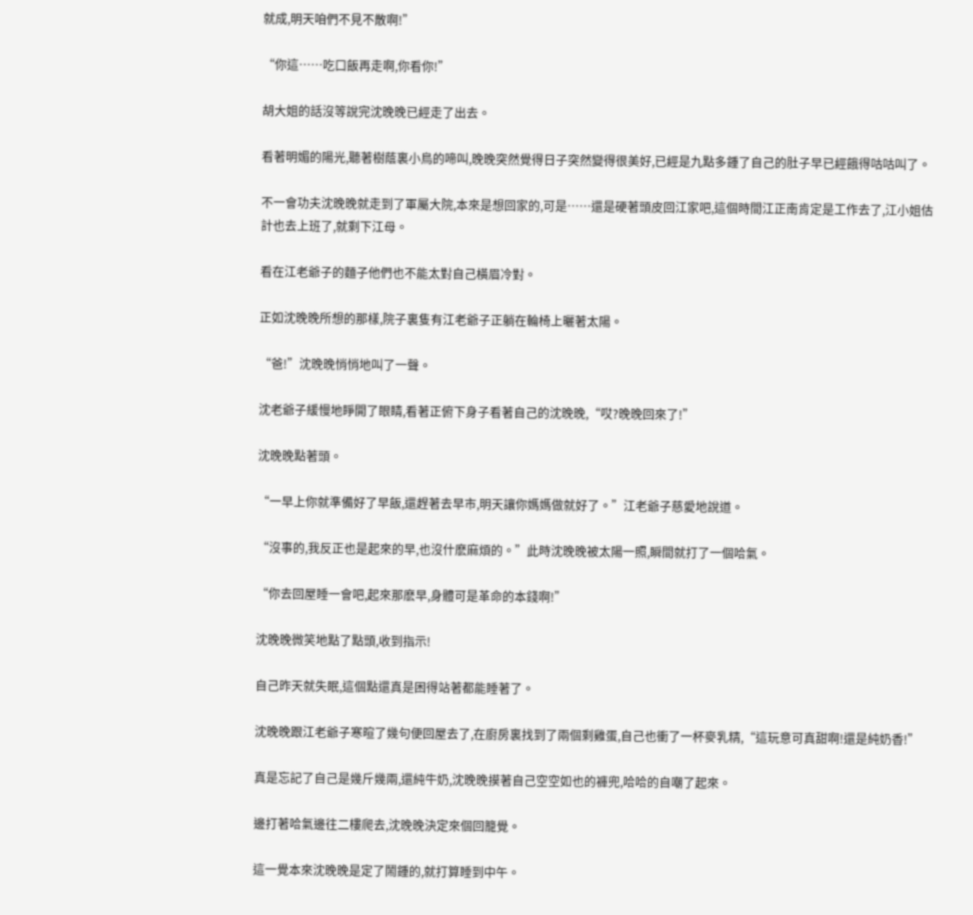就成,明天咱們不見不散啊!”

“你這……吃口飯再走啊,你看你!”

胡大姐的話沒等說完沈晚晚已經走了出去。

看著明媚的陽光,聽著樹蔭裏小鳥的啼叫,晚晚突然覺得日子突然變得很美好,已經是九點多鍾了自己的肚子早已經餓得咕咕叫了。

不一會功夫沈晚晚就走到了軍屬大院,本來是想回家的,可是……還是硬著頭皮回江家吧,這個時間江正南肯定是工作去了,江小姐估計也去上班了,就剩下江母。

看在江老爺子的麵子他們也不能太對自己橫眉冷對。

正如沈晚晚所想的那樣,院子裏隻有江老爺子正躺在輪椅上曬著太陽。

“爸!”沈晚晚悄悄地叫了一聲。

沈老爺子緩慢地睜開了眼睛,看著正俯下身子看著自己的沈晚晚,“哎?晚晚回來了!”

沈晚晚點著頭。

“一早上你就準備好了早飯,還趕著去早市,明天讓你媽媽做就好了。”江老爺子慈愛地說道。

“沒事的,我反正也是起來的早,也沒什麽麻煩的。”此時沈晚晚被太陽一照,瞬間就打了一個哈氣。

“你去回屋睡一會吧,起來那麽早,身體可是革命的本錢啊!”

沈晚晚微笑地點了點頭,收到指示!

自己昨天就失眠,這個點還真是困得站著都能睡著了。

沈晚晚跟江老爺子寒暄了幾句便回屋去了,在廚房裏找到了兩個剩雞蛋,自己也衝了一杯麥乳精,“這玩意可真甜啊!還是純奶香!”

真是忘記了自己是幾斤幾兩,還純牛奶,沈晚晚摸著自己空空如也的褲兜,哈哈的自嘲了起來。

邊打著哈氣邊往二樓爬去,沈晚晚決定來個回籠覺。

這一覺本來沈晚晚是定了鬧鍾的,就打算睡到中午。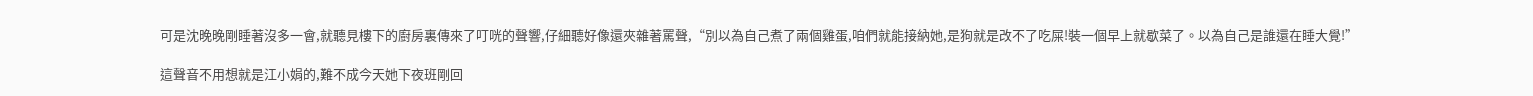可是沈晚晚剛睡著沒多一會,就聽見樓下的廚房裏傳來了叮咣的聲響,仔細聽好像還夾雜著罵聲,“別以為自己煮了兩個雞蛋,咱們就能接納她,是狗就是改不了吃屎!裝一個早上就歇菜了。以為自己是誰還在睡大覺!”

這聲音不用想就是江小娟的,難不成今天她下夜班剛回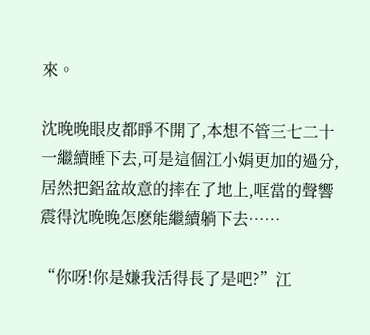來。

沈晚晚眼皮都睜不開了,本想不管三七二十一繼續睡下去,可是這個江小娟更加的過分,居然把鋁盆故意的摔在了地上,哐當的聲響震得沈晚晚怎麽能繼續躺下去……

“你呀!你是嫌我活得長了是吧?”江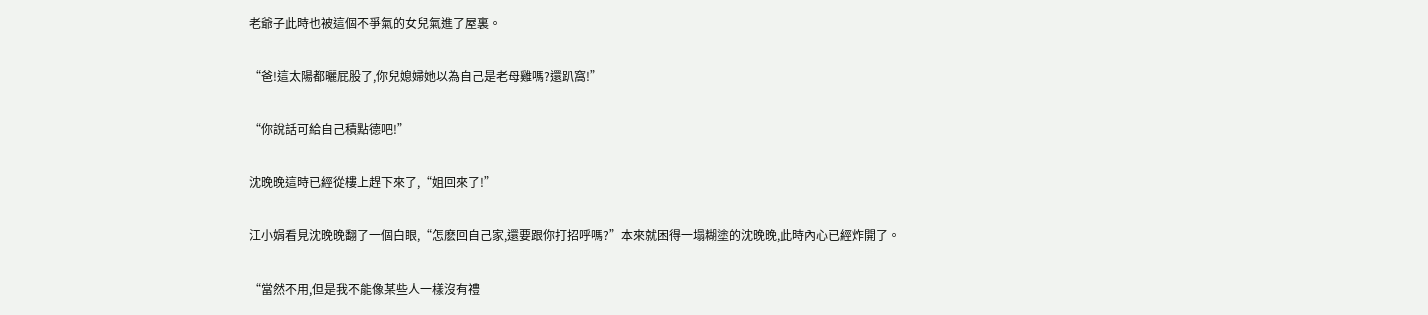老爺子此時也被這個不爭氣的女兒氣進了屋裏。

“爸!這太陽都曬屁股了,你兒媳婦她以為自己是老母雞嗎?還趴窩!”

“你說話可給自己積點德吧!”

沈晚晚這時已經從樓上趕下來了,“姐回來了!”

江小娟看見沈晚晚翻了一個白眼,“怎麽回自己家,還要跟你打招呼嗎?”本來就困得一塌糊塗的沈晚晚,此時內心已經炸開了。

“當然不用,但是我不能像某些人一樣沒有禮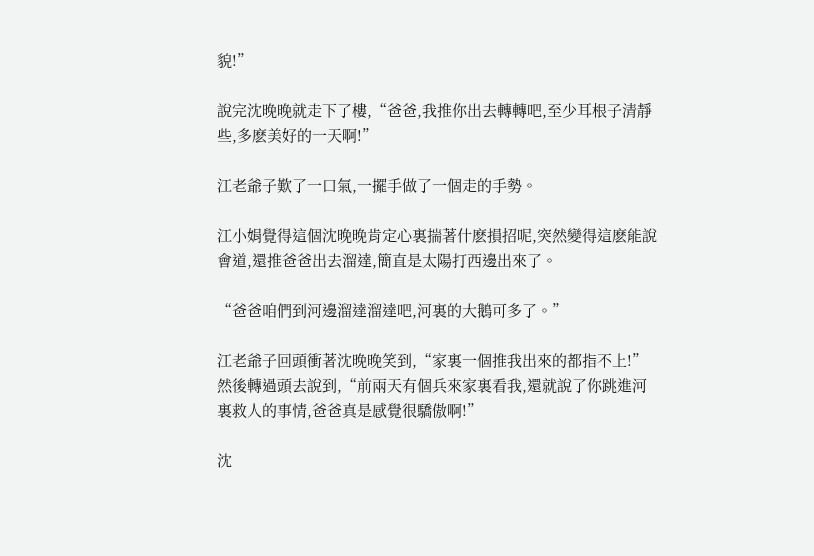貌!”

說完沈晚晚就走下了樓,“爸爸,我推你出去轉轉吧,至少耳根子清靜些,多麽美好的一天啊!”

江老爺子歎了一口氣,一擺手做了一個走的手勢。

江小娟覺得這個沈晚晚肯定心裏揣著什麽損招呢,突然變得這麽能說會道,還推爸爸出去溜達,簡直是太陽打西邊出來了。

“爸爸咱們到河邊溜達溜達吧,河裏的大鵝可多了。”

江老爺子回頭衝著沈晚晚笑到,“家裏一個推我出來的都指不上!”然後轉過頭去說到,“前兩天有個兵來家裏看我,還就說了你跳進河裏救人的事情,爸爸真是感覺很驕傲啊!”

沈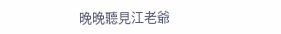晚晚聽見江老爺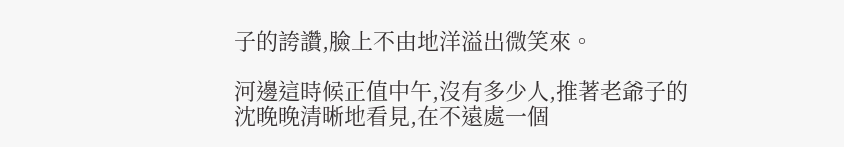子的誇讚,臉上不由地洋溢出微笑來。

河邊這時候正值中午,沒有多少人,推著老爺子的沈晚晚清晰地看見,在不遠處一個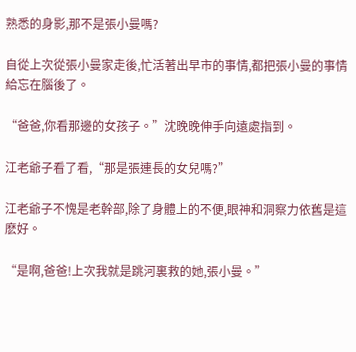熟悉的身影,那不是張小曼嗎?

自從上次從張小曼家走後,忙活著出早市的事情,都把張小曼的事情給忘在腦後了。

“爸爸,你看那邊的女孩子。”沈晚晚伸手向遠處指到。

江老爺子看了看,“那是張連長的女兒嗎?”

江老爺子不愧是老幹部,除了身體上的不便,眼神和洞察力依舊是這麽好。

“是啊,爸爸!上次我就是跳河裏救的她,張小曼。”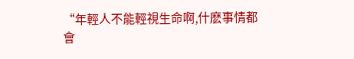“年輕人不能輕視生命啊,什麽事情都會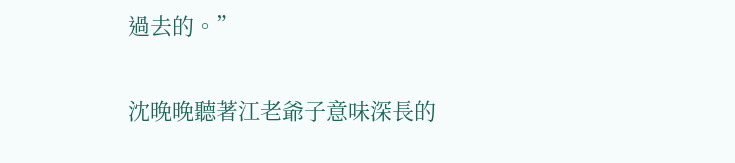過去的。”

沈晚晚聽著江老爺子意味深長的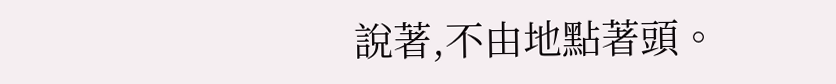說著,不由地點著頭。